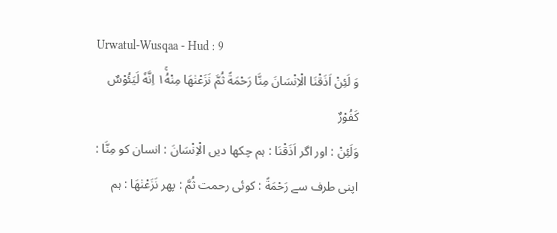Urwatul-Wusqaa - Hud : 9
وَ لَئِنْ اَذَقْنَا الْاِنْسَانَ مِنَّا رَحْمَةً ثُمَّ نَزَعْنٰهَا مِنْهُ١ۚ اِنَّهٗ لَیَئُوْسٌ كَفُوْرٌ
وَلَئِنْ : اور اگر اَذَقْنَا : ہم چکھا دیں الْاِنْسَانَ : انسان کو مِنَّا : اپنی طرف سے رَحْمَةً : کوئی رحمت ثُمَّ : پھر نَزَعْنٰهَا : ہم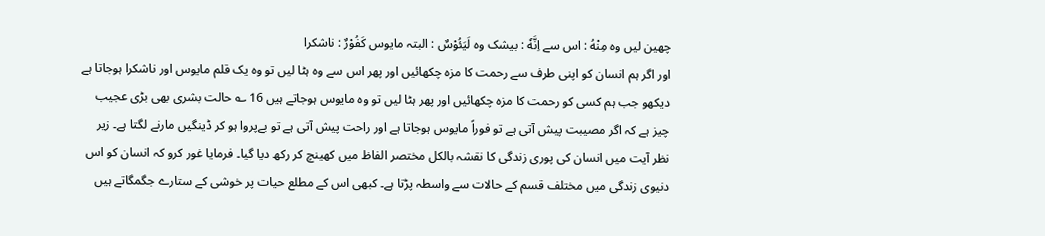چھین لیں وہ مِنْهُ : اس سے اِنَّهٗ : بیشک وہ لَيَئُوْسٌ : البتہ مایوس كَفُوْرٌ : ناشکرا
اور اگر ہم انسان کو اپنی طرف سے رحمت کا مزہ چکھائیں اور پھر اس سے وہ ہٹا لیں تو وہ یک قلم مایوس اور ناشکرا ہوجاتا ہے
دیکھو جب ہم کسی کو رحمت کا مزہ چکھائیں اور پھر ہٹا لیں تو وہ مایوس ہوجاتے ہیں 16 ؎ حالت بشری بھی بڑی عجیب چیز ہے کہ اگر مصیبت پیش آتی ہے تو فوراً مایوس ہوجاتا ہے اور راحت پیش آتی ہے تو بےپروا ہو کر ڈینگیں مارنے لگتا ہے۔ زیر نظر آیت میں انسان کی پوری زندگی کا نقشہ بالکل مختصر الفاظ میں کھینچ کر رکھ دیا گیا۔ فرمایا غور کرو کہ انسان کو اس دنیوی زندگی میں مختلف قسم کے حالات سے واسطہ پڑتا ہے۔ کبھی اس کے مطلع حیات پر خوشی کے ستارے جگمگاتے ہیں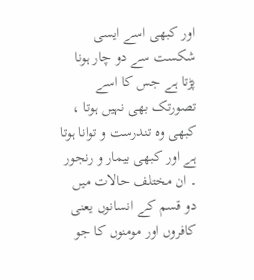اور کبھی اسے ایسی شکست سے دو چار ہونا پڑتا ہے جس کا اسے تصورتک بھی نہیں ہوتا ، کبھی وہ تندرست و توانا ہوتا ہے اور کبھی بیمار و رنجور ۔ ان مختلف حالات میں دو قسم کے انسانوں یعنی کافروں اور مومنوں کا جو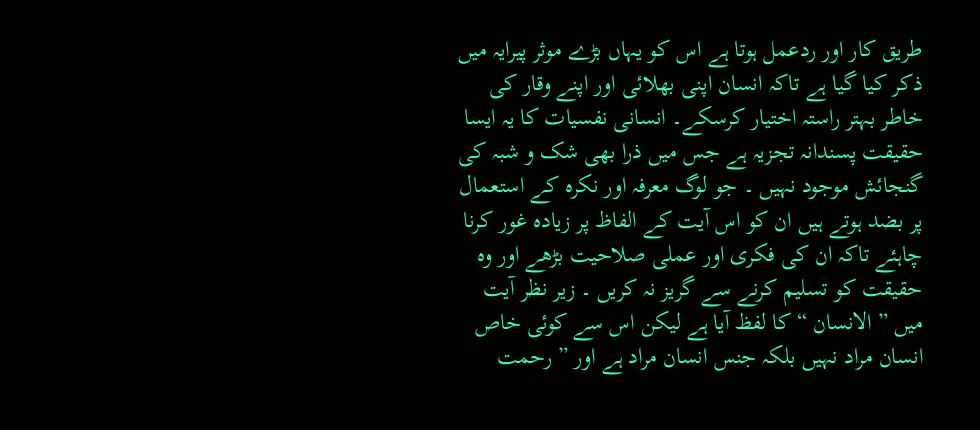طریق کار اور ردعمل ہوتا ہے اس کو یہاں بڑے موثر پیرایہ میں ذکر کیا گیا ہے تاکہ انسان اپنی بھلائی اور اپنے وقار کی خاطر بہتر راستہ اختیار کرسکے۔ انسانی نفسیات کا یہ ایسا حقیقت پسندانہ تجزیہ ہے جس میں ذرا بھی شک و شبہ کی گنجائش موجود نہیں ۔ جو لوگ معرفہ اور نکرہ کے استعمال پر بضد ہوتے ہیں ان کو اس آیت کے الفاظ پر زیادہ غور کرنا چاہئے تاکہ ان کی فکری اور عملی صلاحیت بڑھے اور وہ حقیقت کو تسلیم کرنے سے گریز نہ کریں ۔ زیر نظر آیت میں ” الانسان “ کا لفظ آیا ہے لیکن اس سے کوئی خاص انسان مراد نہیں بلکہ جنس انسان مراد ہے اور ” رحمت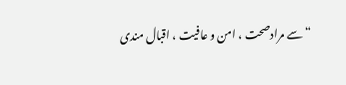“ سے مرادصحت ، امن و عافیت ، اقبال مندی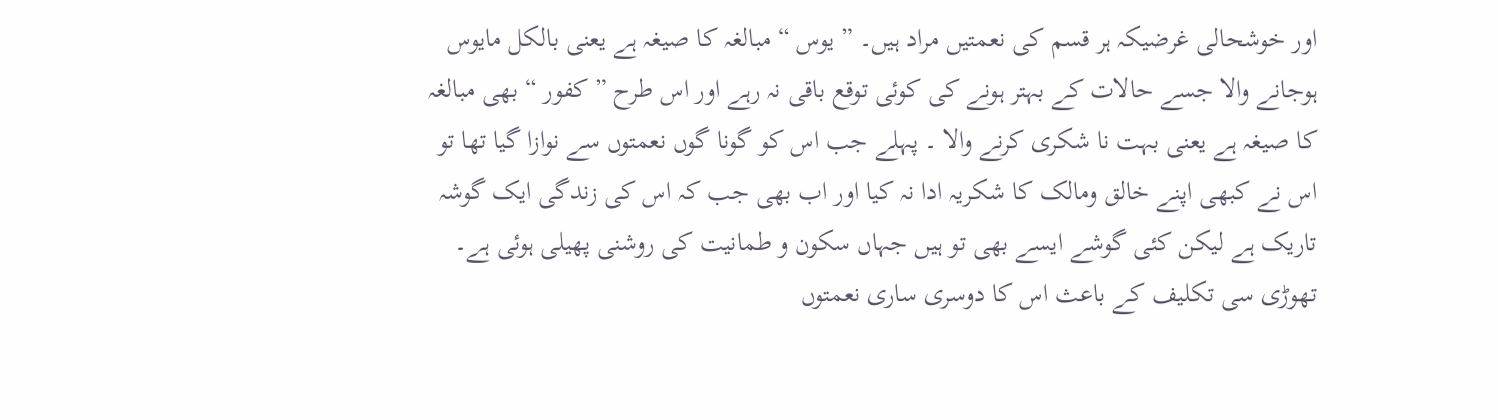اور خوشحالی غرضیکہ ہر قسم کی نعمتیں مراد ہیں۔ ” یوس “ مبالغہ کا صیغہ ہے یعنی بالکل مایوس ہوجانے والا جسے حالات کے بہتر ہونے کی کوئی توقع باقی نہ رہے اور اس طرح ” کفور “ بھی مبالغہ کا صیغہ ہے یعنی بہت نا شکری کرنے والا ۔ پہلے جب اس کو گونا گوں نعمتوں سے نوازا گیا تھا تو اس نے کبھی اپنے خالق ومالک کا شکریہ ادا نہ کیا اور اب بھی جب کہ اس کی زندگی ایک گوشہ تاریک ہے لیکن کئی گوشے ایسے بھی تو ہیں جہاں سکون و طمانیت کی روشنی پھیلی ہوئی ہے۔ تھوڑی سی تکلیف کے باعث اس کا دوسری ساری نعمتوں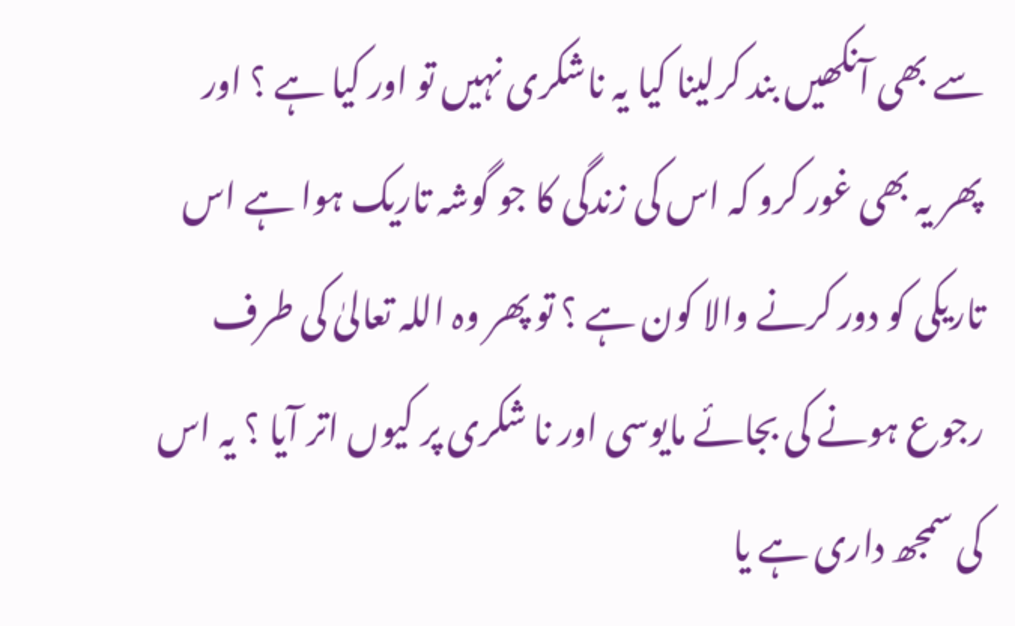سے بھی آنکھیں بند کرلینا کیا یہ ناشکری نہیں تو اور کیا ہے ؟ اور پھر یہ بھی غور کرو کہ اس کی زندگی کا جو گوشہ تاریک ہوا ہے اس تاریکی کو دور کرنے والا کون ہے ؟ تو پھر وہ اللہ تعالیٰ کی طرف رجوع ہونے کی بجائے مایوسی اور نا شکری پر کیوں اتر آیا ؟ یہ اس کی سمجھ داری ہے یا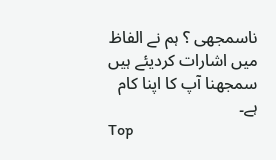ناسمجھی ؟ ہم نے الفاظ میں اشارات کردیئے ہیں سمجھنا آپ کا اپنا کام ہے۔
Top